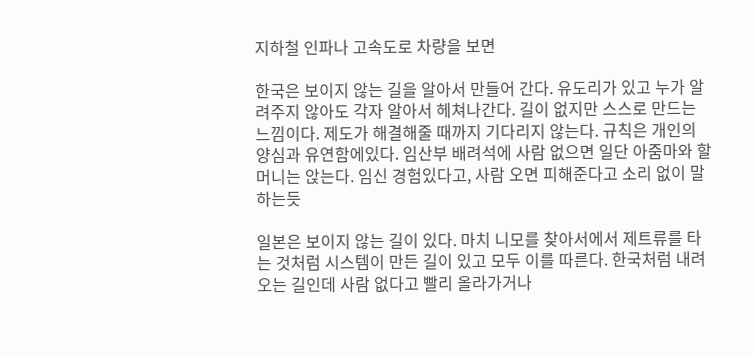지하철 인파나 고속도로 차량을 보면

한국은 보이지 않는 길을 알아서 만들어 간다. 유도리가 있고 누가 알려주지 않아도 각자 알아서 헤쳐나간다. 길이 없지만 스스로 만드는 느낌이다. 제도가 해결해줄 때까지 기다리지 않는다. 규칙은 개인의 양심과 유연함에있다. 임산부 배려석에 사람 없으면 일단 아줌마와 할머니는 앉는다. 임신 경험있다고, 사람 오면 피해준다고 소리 없이 말하는듯

일본은 보이지 않는 길이 있다. 마치 니모를 찾아서에서 제트류를 타는 것처럼 시스템이 만든 길이 있고 모두 이를 따른다. 한국처럼 내려오는 길인데 사람 없다고 빨리 올라가거나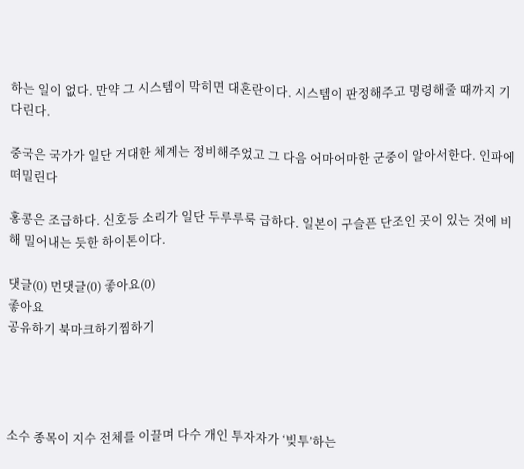하는 일이 없다. 만약 그 시스템이 막히면 대혼란이다. 시스템이 판정해주고 명령해줄 때까지 기다린다.

중국은 국가가 일단 거대한 체계는 정비해주었고 그 다음 어마어마한 군중이 알아서한다. 인파에 떠밀린다

홍콩은 조급하다. 신호등 소리가 일단 두루루룩 급하다. 일본이 구슬픈 단조인 곳이 있는 것에 비해 밀어내는 듯한 하이톤이다.

댓글(0) 먼댓글(0) 좋아요(0)
좋아요
공유하기 북마크하기찜하기




소수 종목이 지수 전체를 이끌며 다수 개인 투자자가 ‘빚투’하는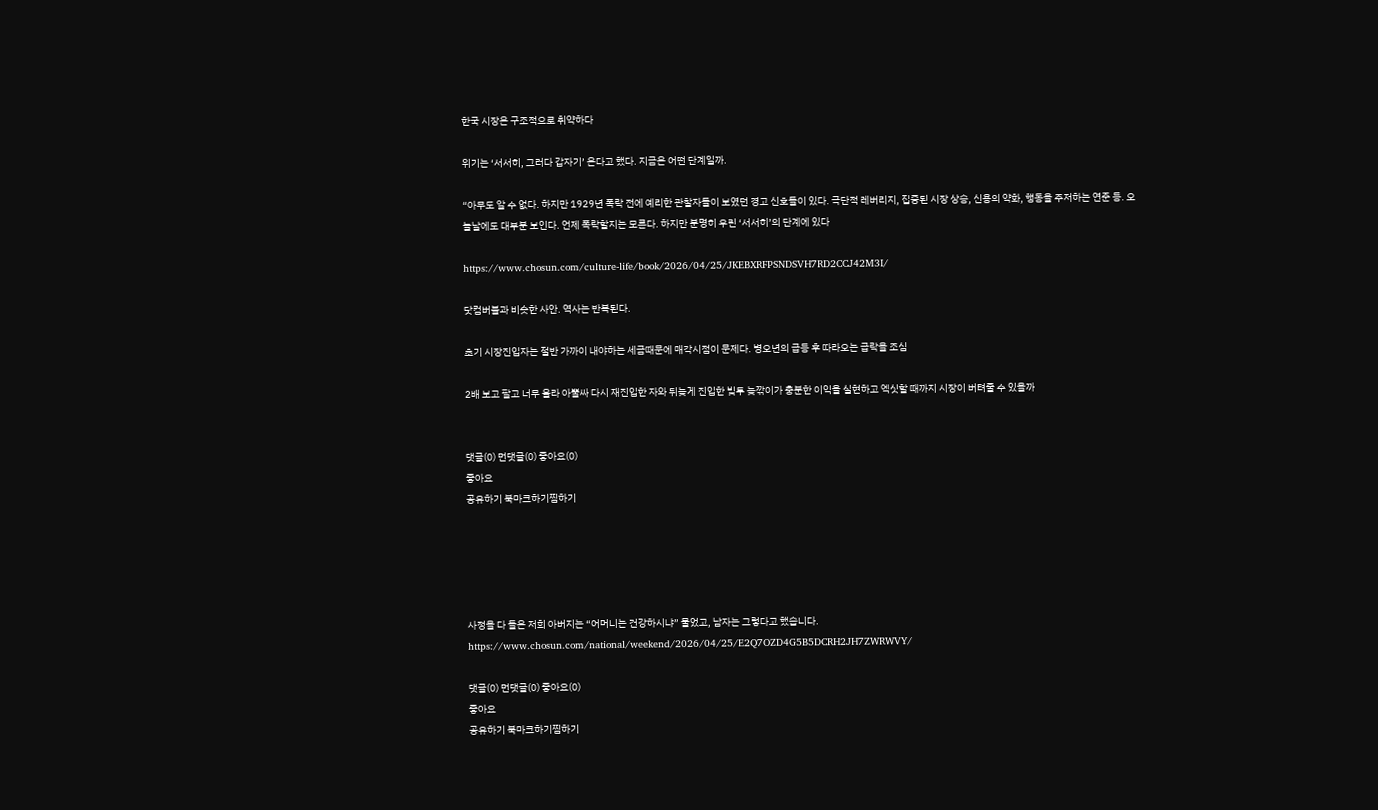한국 시장은 구조적으로 취약하다

위기는 ‘서서히, 그러다 갑자기’ 온다고 했다. 지금은 어떤 단계일까.

“아무도 알 수 없다. 하지만 1929년 폭락 전에 예리한 관찰자들이 보였던 경고 신호들이 있다. 극단적 레버리지, 집중된 시장 상승, 신용의 약화, 행동을 주저하는 연준 등. 오늘날에도 대부분 보인다. 언제 폭락할지는 모른다. 하지만 분명히 우린 ‘서서히’의 단계에 있다

https://www.chosun.com/culture-life/book/2026/04/25/JKEBXRFPSNDSVH7RD2CCJ42M3I/

닷컴버블과 비슷한 사안. 역사는 반복된다.

초기 시장진입자는 절반 가까이 내야하는 세금때문에 매각시점이 문제다. 병오년의 급등 후 따라오는 급락을 조심

2배 보고 팔고 너무 올라 아뿔싸 다시 재진입한 자와 뒤늦게 진입한 빚투 늦깎이가 충분한 이익을 실현하고 엑싯할 때까지 시장이 버텨줄 수 있을까


댓글(0) 먼댓글(0) 좋아요(0)
좋아요
공유하기 북마크하기찜하기





사정을 다 들은 저희 아버지는 “어머니는 건강하시냐” 물었고, 남자는 그렇다고 했습니다.
https://www.chosun.com/national/weekend/2026/04/25/E2Q7OZD4G5B5DCRH2JH7ZWRWVY/

댓글(0) 먼댓글(0) 좋아요(0)
좋아요
공유하기 북마크하기찜하기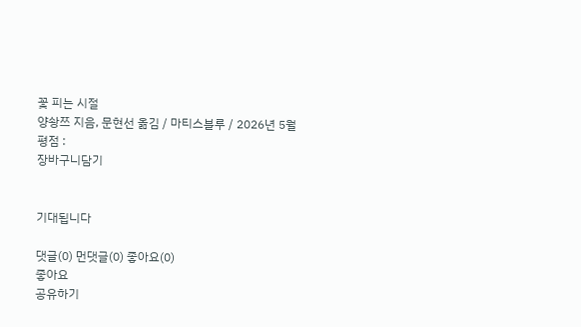꽃 피는 시절
양솽쯔 지음, 문현선 옮김 / 마티스블루 / 2026년 5월
평점 :
장바구니담기


기대됩니다

댓글(0) 먼댓글(0) 좋아요(0)
좋아요
공유하기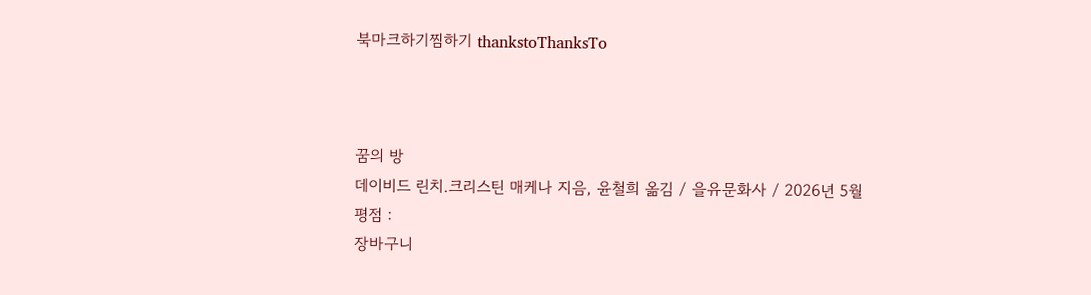북마크하기찜하기 thankstoThanksTo



꿈의 방
데이비드 린치.크리스틴 매케나 지음, 윤철희 옮김 / 을유문화사 / 2026년 5월
평점 :
장바구니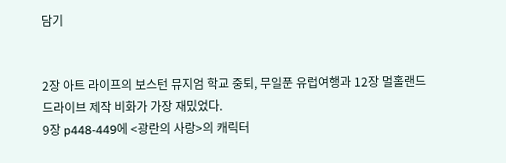담기


2장 아트 라이프의 보스턴 뮤지엄 학교 중퇴, 무일푼 유럽여행과 12장 멀홀랜드 드라이브 제작 비화가 가장 재밌었다.
9장 p448-449에 <광란의 사랑>의 캐릭터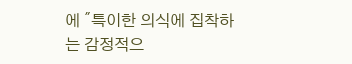에 ˝특이한 의식에 집착하는 감정적으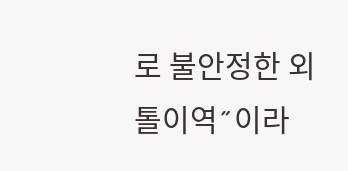로 불안정한 외톨이역˝이라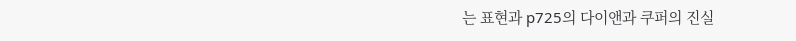는 표현과 p725의 다이앤과 쿠퍼의 진실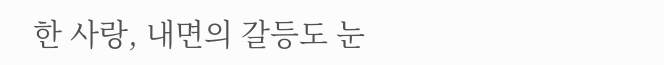한 사랑, 내면의 갈등도 눈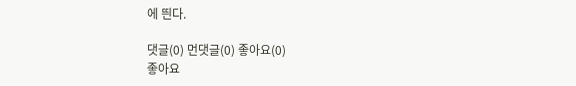에 띈다.

댓글(0) 먼댓글(0) 좋아요(0)
좋아요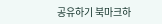공유하기 북마크하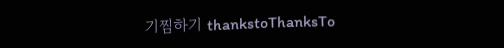기찜하기 thankstoThanksTo